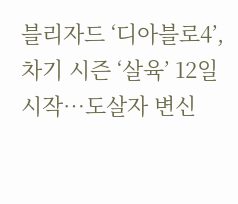블리자드 ‘디아블로4’, 차기 시즌 ‘살육’ 12일 시작…도살자 변신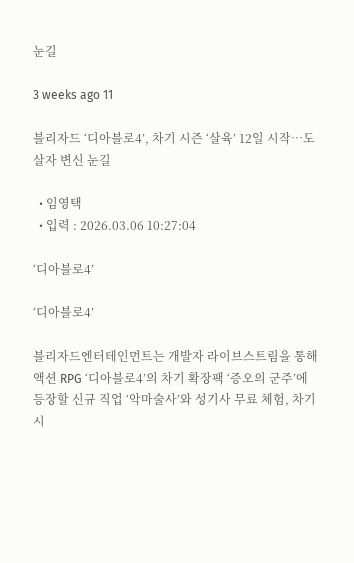눈길

3 weeks ago 11

블리자드 ‘디아블로4’, 차기 시즌 ‘살육’ 12일 시작…도살자 변신 눈길

  • 임영택
  • 입력 : 2026.03.06 10:27:04

‘디아블로4’

‘디아블로4’

블리자드엔터테인먼트는 개발자 라이브스트림을 통해 액션 RPG ‘디아블로4’의 차기 확장팩 ‘증오의 군주’에 등장할 신규 직업 ‘악마술사’와 성기사 무료 체험, 차기 시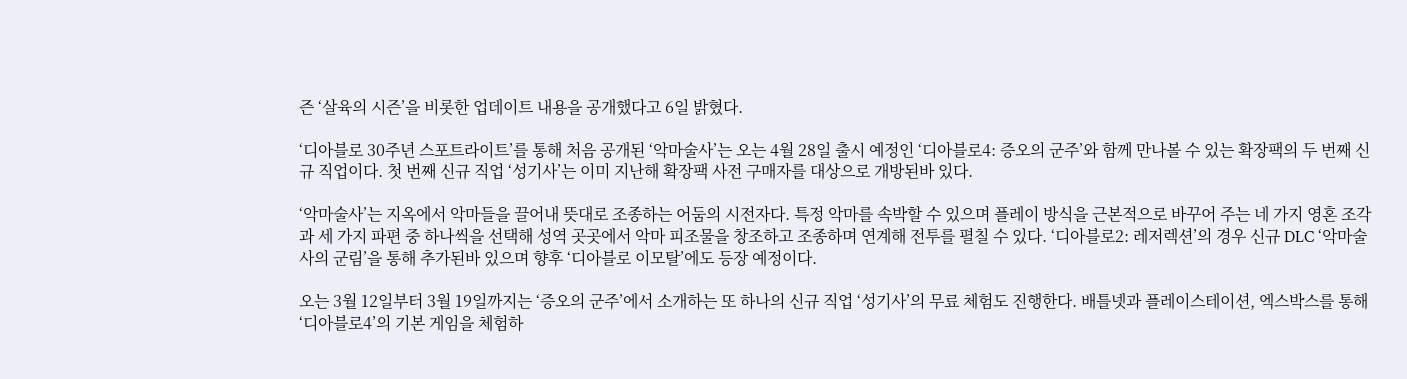즌 ‘살육의 시즌’을 비롯한 업데이트 내용을 공개했다고 6일 밝혔다.

‘디아블로 30주년 스포트라이트’를 통해 처음 공개된 ‘악마술사’는 오는 4월 28일 출시 예정인 ‘디아블로4: 증오의 군주’와 함께 만나볼 수 있는 확장팩의 두 번째 신규 직업이다. 첫 번째 신규 직업 ‘성기사’는 이미 지난해 확장팩 사전 구매자를 대상으로 개방된바 있다.

‘악마술사’는 지옥에서 악마들을 끌어내 뜻대로 조종하는 어둠의 시전자다. 특정 악마를 속박할 수 있으며 플레이 방식을 근본적으로 바꾸어 주는 네 가지 영혼 조각과 세 가지 파편 중 하나씩을 선택해 성역 곳곳에서 악마 피조물을 창조하고 조종하며 연계해 전투를 펼칠 수 있다. ‘디아블로2: 레저렉션’의 경우 신규 DLC ‘악마술사의 군림’을 통해 추가된바 있으며 향후 ‘디아블로 이모탈’에도 등장 예정이다.

오는 3월 12일부터 3월 19일까지는 ‘증오의 군주’에서 소개하는 또 하나의 신규 직업 ‘성기사’의 무료 체험도 진행한다. 배틀넷과 플레이스테이션, 엑스박스를 통해 ‘디아블로4’의 기본 게임을 체험하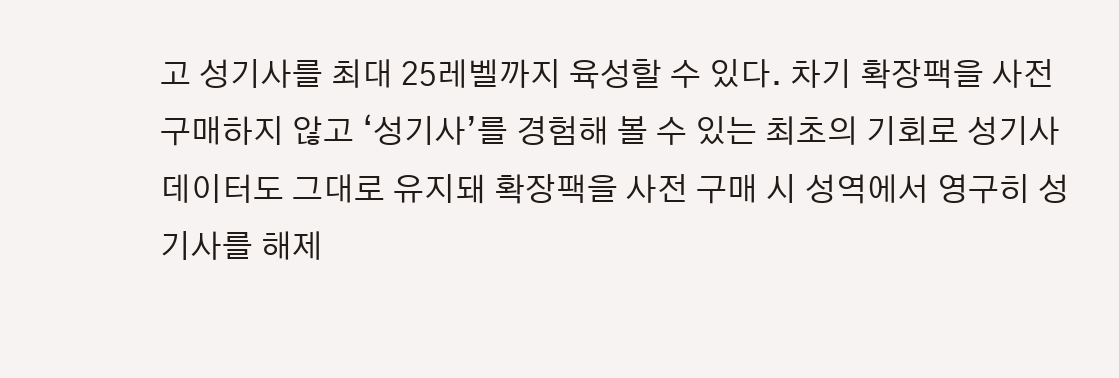고 성기사를 최대 25레벨까지 육성할 수 있다. 차기 확장팩을 사전 구매하지 않고 ‘성기사’를 경험해 볼 수 있는 최초의 기회로 성기사 데이터도 그대로 유지돼 확장팩을 사전 구매 시 성역에서 영구히 성기사를 해제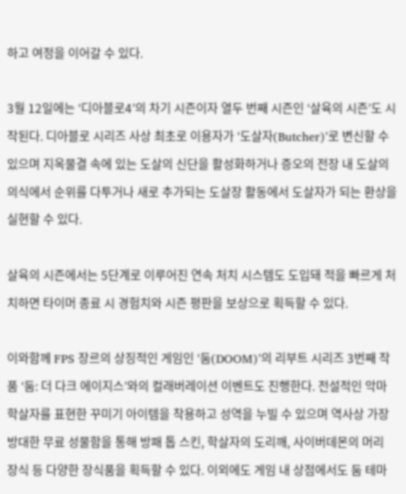하고 여정을 이어갈 수 있다.

3월 12일에는 ‘디아블로4’의 차기 시즌이자 열두 번째 시즌인 ‘살육의 시즌’도 시작된다. 디아블로 시리즈 사상 최초로 이용자가 ‘도살자(Butcher)’로 변신할 수 있으며 지옥물결 속에 있는 도살의 신단을 활성화하거나 증오의 전장 내 도살의 의식에서 순위를 다투거나 새로 추가되는 도살장 활동에서 도살자가 되는 환상을 실현할 수 있다.

살육의 시즌에서는 5단계로 이루어진 연속 처치 시스템도 도입돼 적을 빠르게 처치하면 타이머 종료 시 경험치와 시즌 평판을 보상으로 획득할 수 있다.

이와함께 FPS 장르의 상징적인 게임인 ‘둠(DOOM)’의 리부트 시리즈 3번째 작품 ‘둠: 더 다크 에이지스’와의 컬래버레이션 이벤트도 진행한다. 전설적인 악마 학살자를 표현한 꾸미기 아이템을 착용하고 성역을 누빌 수 있으며 역사상 가장 방대한 무료 성물함을 통해 방패 톱 스킨, 학살자의 도리깨, 사이버데몬의 머리 장식 등 다양한 장식품을 획득할 수 있다. 이외에도 게임 내 상점에서도 둠 테마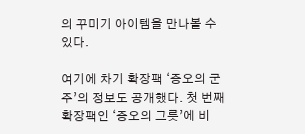의 꾸미기 아이템을 만나볼 수 있다.

여기에 차기 확장팩 ‘증오의 군주’의 정보도 공개했다. 첫 번째 확장팩인 ‘증오의 그릇’에 비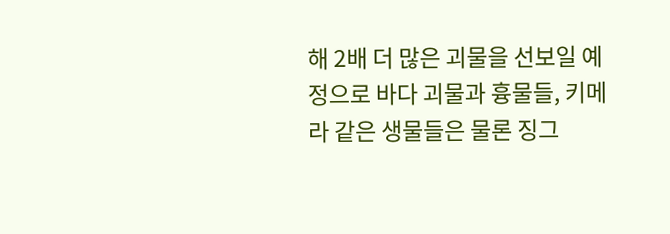해 2배 더 많은 괴물을 선보일 예정으로 바다 괴물과 흉물들, 키메라 같은 생물들은 물론 징그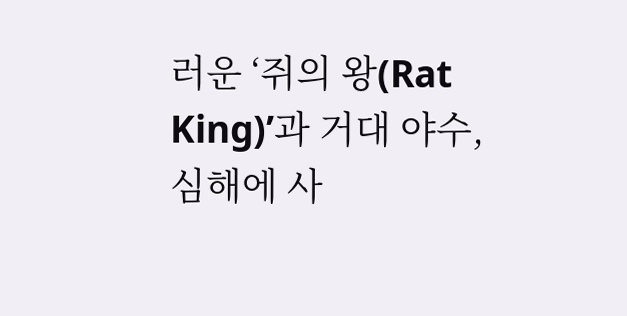러운 ‘쥐의 왕(Rat King)’과 거대 야수, 심해에 사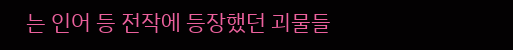는 인어 등 전작에 등장했던 괴물들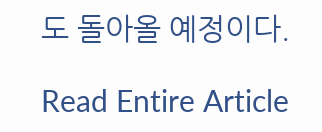도 돌아올 예정이다.

Read Entire Article